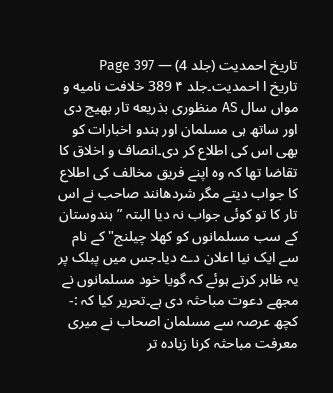تاریخ احمدیت (جلد 4) — Page 397
تاریخ ا احمدیت۔جلد ۴ 389 خلافت نامیه و مواں سال AS منظوری بذریعه تار بھیج دی اور ساتھ ہی مسلمان اور ہندو اخبارات کو بھی اس کی اطلاع کر دی۔انصاف و اخلاق کا تقاضا تھا کہ وہ اپنے فریق مخالف کی اطلاع کا جواب دیتے مگر شردھانند صاحب نے اس تار کا تو کوئی جواب نہ دیا البتہ ”ہندوستان کے سب مسلمانوں کو کھلا چیلنج" کے نام سے ایک نیا اعلان دے دیا۔جس میں پبلک پر یہ ظاہر کرتے ہوئے کہ گویا خود مسلمانوں نے مجھے دعوت مباحثہ دی ہے۔تحریر کیا کہ :- کچھ عرصہ سے مسلمان اصحاب نے میری معرفت مباحثہ کرنا زیادہ تر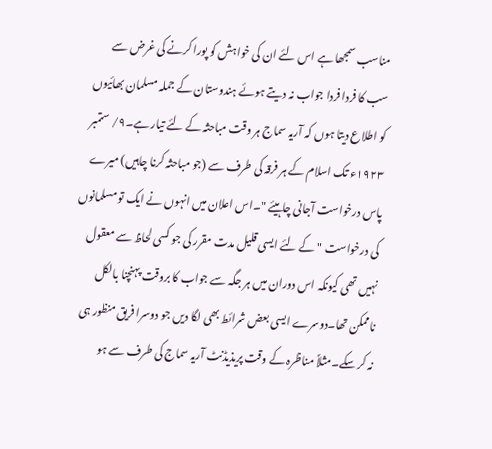مناسب سمجھا ہے اس لئے ان کی خواہش کو پورا کرنے کی غرض سے سب کا فردا فردا جواب نہ دیتے ہوئے ہندوستان کے جملہ مسلمان بھائیوں کو اطلاع دیتا ہوں کہ آریہ سماج ہر وقت مباحثہ کے لئے تیار ہے۔۹/ ستمبر ۱۹۲۳ء تک اسلام کے ہر فرقہ کی طرف سے (جو مباحثہ کرنا چاہیں) میرے پاس درخواست آجانی چاہیئے "۔اس اعلان میں انہوں نے ایک تو مسلمانوں کی درخواست " کے لئے ایسی قلیل مدت مقرر کی جو کسی لحاظ سے معقول نہیں تھی کیونکہ اس دوران میں ہر جگہ سے جواب کا بروقت پہنچنا بالکل ناممکن تھا۔دوسرے ایسی بعض شرائط بھی لگا دیں جو دوسرا فریق منظور ہی نہ کر سکے۔مثلاً مناظرہ کے وقت پریذیڈنٹ آریہ سماج کی طرف سے ہو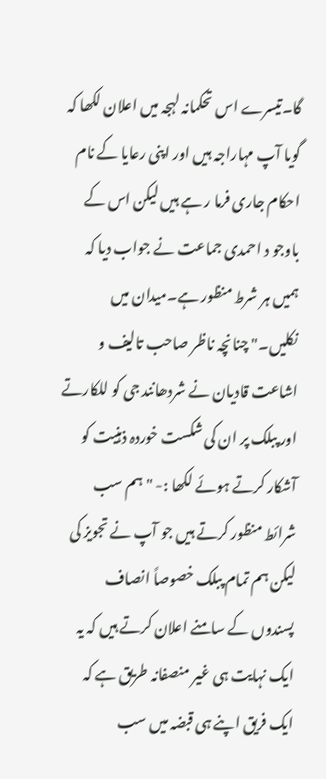گا۔تیسرے اس تحکمانہ لہجہ میں اعلان لکھا کہ گویا آپ مہاراجہ ہیں اور اپنی رعایا کے نام احکام جاری فرما ر ہے ہیں لیکن اس کے باوجو د احمدی جماعت نے جواب دیا کہ ہمیں ہر شرط منظور ہے۔میدان میں نکلیں۔" چنانچہ ناظر صاحب تالیف و اشاعت قادیان نے شردھانند جی کو للکارتے اور پبلک پر ان کی شکست خوردہ ذہنیت کو آشکار کرتے ہوئے لکھا :- " ہم سب شرائط منظور کرتے ہیں جو آپ نے تجویز کی لیکن ہم تمام پبلک خصوصاً انصاف پسندوں کے سامنے اعلان کرتے ہیں کہ یہ ایک نہایت ہی غیر منصفانہ طریق ہے کہ ایک فریق اپنے ہی قبضہ میں سب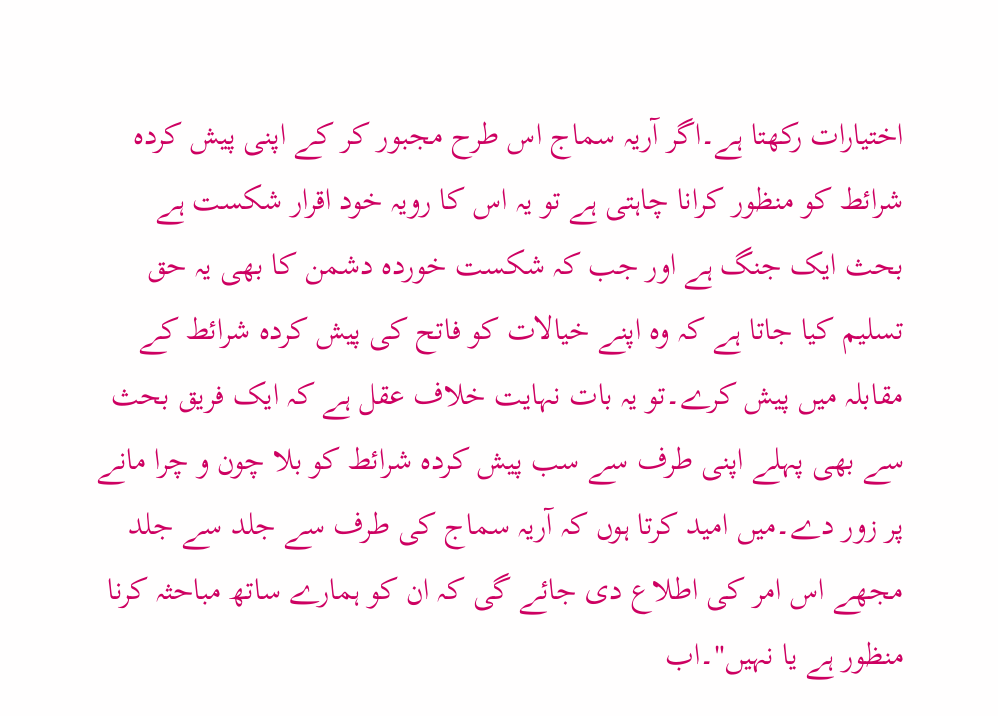اختیارات رکھتا ہے۔اگر آریہ سماج اس طرح مجبور کر کے اپنی پیش کردہ شرائط کو منظور کرانا چاہتی ہے تو یہ اس کا رویہ خود اقرار شکست ہے بحث ایک جنگ ہے اور جب کہ شکست خوردہ دشمن کا بھی یہ حق تسلیم کیا جاتا ہے کہ وہ اپنے خیالات کو فاتح کی پیش کردہ شرائط کے مقابلہ میں پیش کرے۔تو یہ بات نہایت خلاف عقل ہے کہ ایک فریق بحث سے بھی پہلے اپنی طرف سے سب پیش کردہ شرائط کو بلا چون و چرا مانے پر زور دے۔میں امید کرتا ہوں کہ آریہ سماج کی طرف سے جلد سے جلد مجھے اس امر کی اطلاع دی جائے گی کہ ان کو ہمارے ساتھ مباحثہ کرنا منظور ہے یا نہیں"۔اب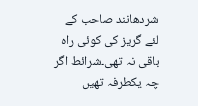شردھانند صاحب کے لئے گریز کی کوئی راہ باقی نہ تھی۔شرائط اگر چہ یکطرفہ تھیں